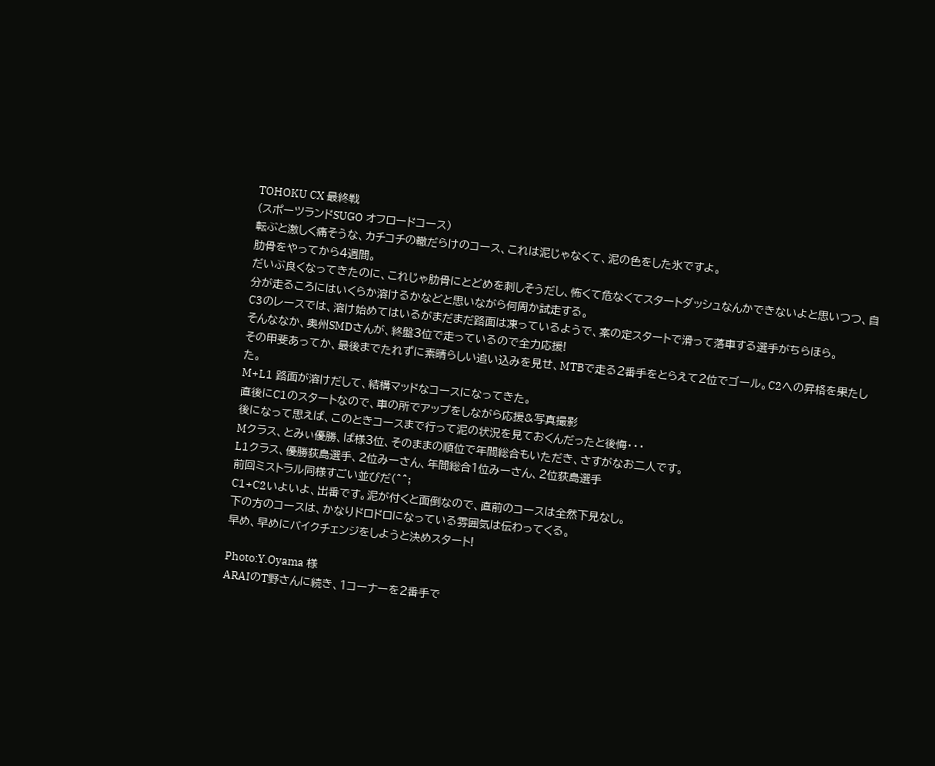TOHOKU CX 最終戦
(スポーツランドSUGO オフロードコース)
転ぶと激しく痛そうな、カチコチの轍だらけのコース、これは泥じゃなくて、泥の色をした氷ですよ。
肋骨をやってから4週間。
だいぶ良くなってきたのに、これじゃ肋骨にとどめを刺しそうだし、怖くて危なくてスタートダッシュなんかできないよと思いつつ、自分が走るころにはいくらか溶けるかなどと思いながら何周か試走する。
C3のレースでは、溶け始めてはいるがまだまだ路面は凍っているようで、案の定スタートで滑って落車する選手がちらほら。
そんななか、奥州SMDさんが、終盤3位で走っているので全力応援!
その甲斐あってか、最後までたれずに素晴らしい追い込みを見せ、MTBで走る2番手をとらえて2位でゴール。C2への昇格を果たした。
M+L1 路面が溶けだして、結構マッドなコースになってきた。
直後にC1のスタートなので、車の所でアップをしながら応援&写真撮影
後になって思えば、このときコースまで行って泥の状況を見ておくんだったと後悔・・・
Mクラス、とみぃ優勝、ば様3位、そのままの順位で年間総合もいただき、さすがなお二人です。
L1クラス、優勝荻島選手、2位みーさん、年間総合1位みーさん、2位荻島選手
前回ミストラル同様すごい並びだ(^^;
C1+C2いよいよ、出番です。泥が付くと面倒なので、直前のコースは全然下見なし。
下の方のコースは、かなりドロドロになっている雰囲気は伝わってくる。
早め、早めにバイクチェンジをしようと決めスタート!

Photo:Y.Oyama 様
ARAIのT野さんに続き、1コーナーを2番手で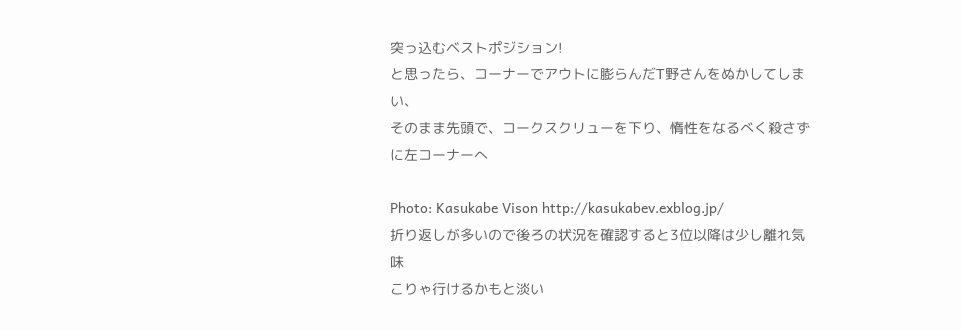突っ込むベストポジション!
と思ったら、コーナーでアウトに膨らんだT野さんをぬかしてしまい、
そのまま先頭で、コークスクリューを下り、惰性をなるべく殺さずに左コーナーへ

Photo: Kasukabe Vison http://kasukabev.exblog.jp/
折り返しが多いので後ろの状況を確認すると3位以降は少し離れ気味
こりゃ行けるかもと淡い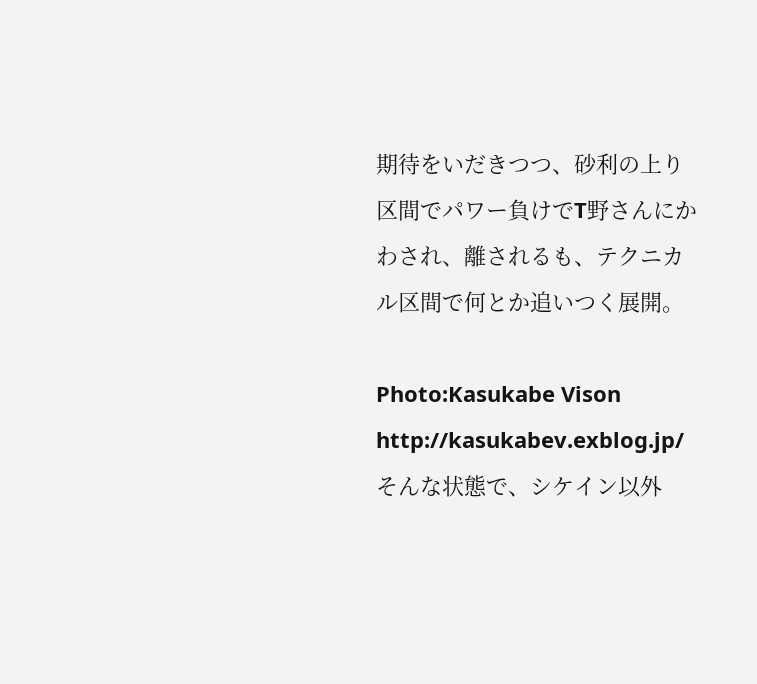期待をいだきつつ、砂利の上り区間でパワー負けでT野さんにかわされ、離されるも、テクニカル区間で何とか追いつく展開。

Photo:Kasukabe Vison http://kasukabev.exblog.jp/
そんな状態で、シケイン以外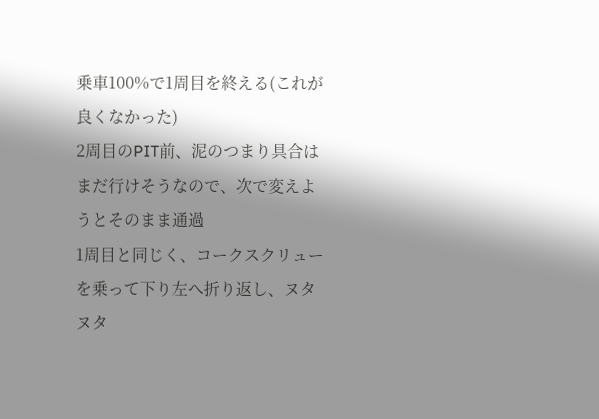乗車100%で1周目を終える(これが良くなかった)
2周目のPIT前、泥のつまり具合はまだ行けそうなので、次で変えようとそのまま通過
1周目と同じく、コークスクリューを乗って下り左へ折り返し、ヌタヌタ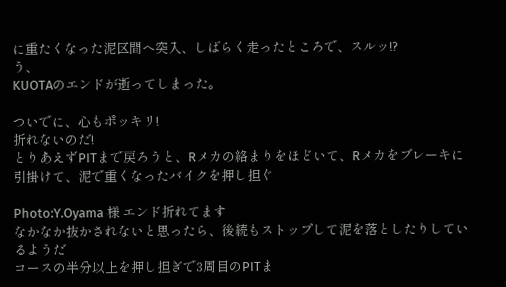に重たくなった泥区間へ突入、しばらく走ったところで、スルッ!?
う、
KUOTAのエンドが逝ってしまった。

ついでに、心もポッキリ!
折れないのだ!
とりあえずPITまで戻ろうと、Rメカの絡まりをほどいて、Rメカをブレーキに引掛けて、泥で重くなったバイクを押し担ぐ

Photo:Y.Oyama 様 エンド折れてます
なかなか抜かされないと思ったら、後続もストップして泥を落としたりしているようだ
コースの半分以上を押し担ぎで3周目のPITま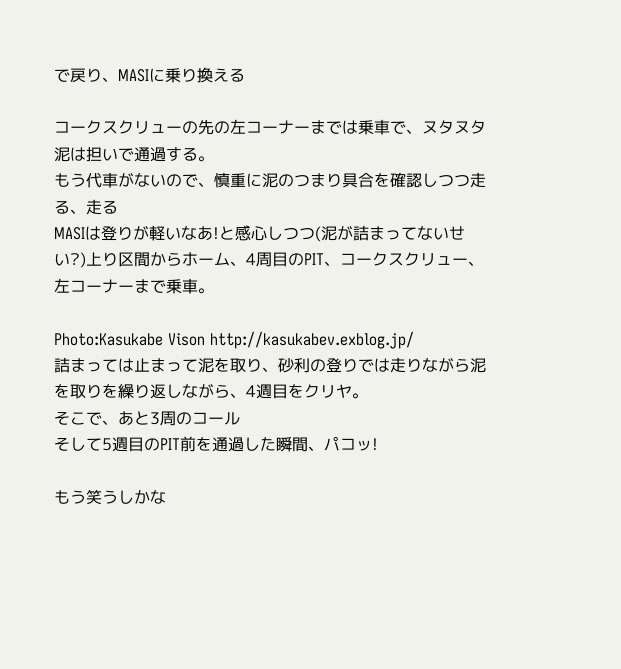で戻り、MASIに乗り換える

コークスクリューの先の左コーナーまでは乗車で、ヌタヌタ泥は担いで通過する。
もう代車がないので、慎重に泥のつまり具合を確認しつつ走る、走る
MASIは登りが軽いなあ!と感心しつつ(泥が詰まってないせい?)上り区間からホーム、4周目のPIT、コークスクリュー、左コーナーまで乗車。

Photo:Kasukabe Vison http://kasukabev.exblog.jp/
詰まっては止まって泥を取り、砂利の登りでは走りながら泥を取りを繰り返しながら、4週目をクリヤ。
そこで、あと3周のコール
そして5週目のPIT前を通過した瞬間、パコッ!

もう笑うしかな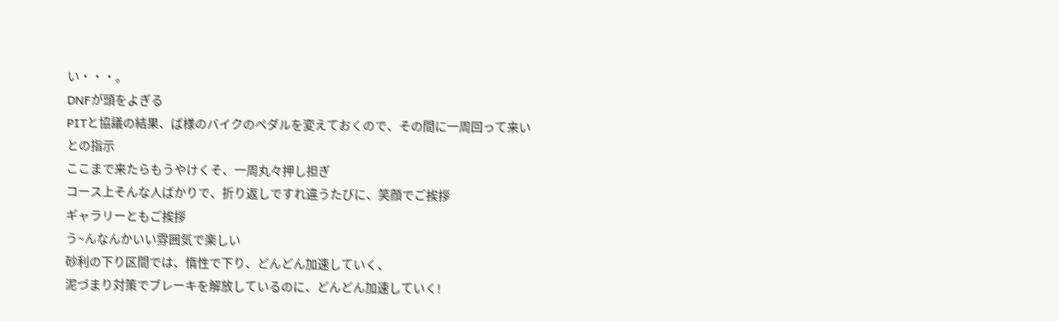い・・・。
DNFが頭をよぎる
PITと協議の結果、ば様のバイクのペダルを変えておくので、その間に一周回って来いとの指示
ここまで来たらもうやけくそ、一周丸々押し担ぎ
コース上そんな人ばかりで、折り返しですれ違うたびに、笑顔でご挨拶
ギャラリーともご挨拶
う~んなんかいい雰囲気で楽しい
砂利の下り区間では、惰性で下り、どんどん加速していく、
泥づまり対策でブレーキを解放しているのに、どんどん加速していく!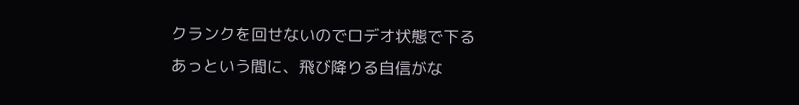クランクを回せないのでロデオ状態で下る
あっという間に、飛び降りる自信がな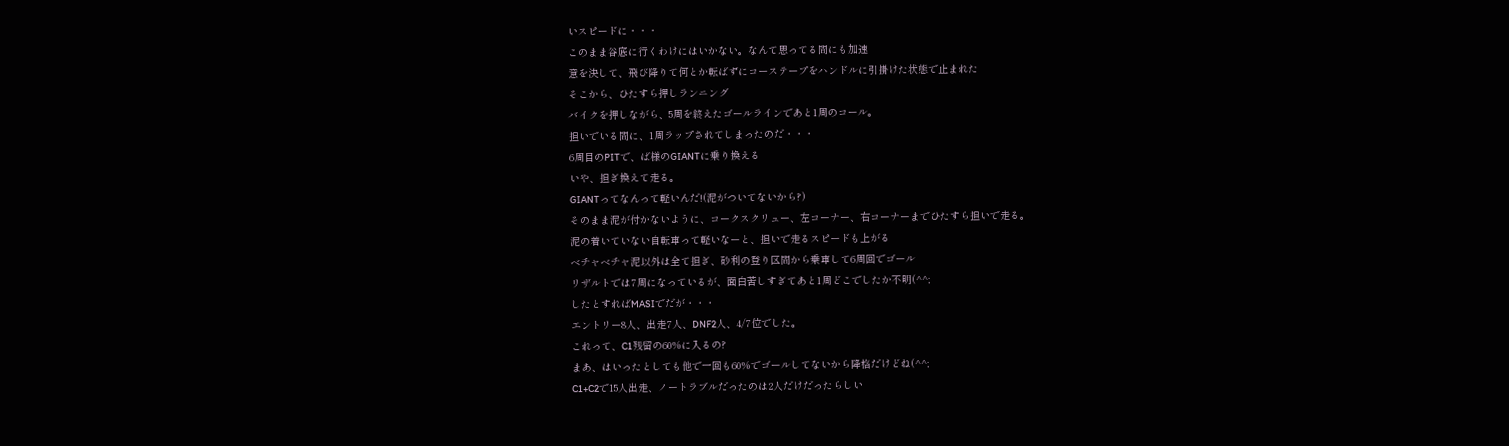いスピードに・・・
このまま谷底に行くわけにはいかない。なんて思ってる間にも加速
意を決して、飛び降りて何とか転ばずにコーステープをハンドルに引掛けた状態で止まれた
そこから、ひたすら押しランニング
バイクを押しながら、5周を終えたゴールラインであと1周のコール。
担いでいる間に、1周ラップされてしまったのだ・・・
6周目のPITで、ば様のGIANTに乗り換える
いや、担ぎ換えて走る。
GIANTってなんって軽いんだ!(泥がついてないから?)
そのまま泥が付かないように、コークスクリュー、左コーナー、右コーナーまでひたすら担いで走る。
泥の着いていない自転車って軽いなーと、担いで走るスピードも上がる
ベチャベチャ泥以外は全て担ぎ、砂利の登り区間から乗車して6周回でゴール
リザルトでは7周になっているが、面白苦しすぎてあと1周どこでしたか不明(^^;
したとすればMASIでだが・・・
エントリー8人、出走7人、DNF2人、4/7位でした。
これって、C1残留の60%に入るの?
まあ、はいったとしても他で一回も60%でゴールしてないから降格だけどね(^^;
C1+C2で15人出走、ノートラブルだったのは2人だけだったらしい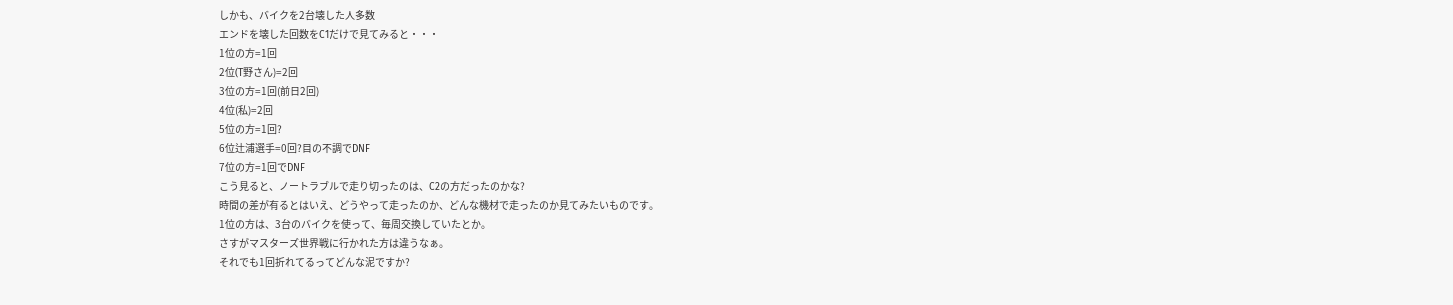しかも、バイクを2台壊した人多数
エンドを壊した回数をC1だけで見てみると・・・
1位の方=1回
2位(T野さん)=2回
3位の方=1回(前日2回)
4位(私)=2回
5位の方=1回?
6位辻浦選手=0回?目の不調でDNF
7位の方=1回でDNF
こう見ると、ノートラブルで走り切ったのは、C2の方だったのかな?
時間の差が有るとはいえ、どうやって走ったのか、どんな機材で走ったのか見てみたいものです。
1位の方は、3台のバイクを使って、毎周交換していたとか。
さすがマスターズ世界戦に行かれた方は違うなぁ。
それでも1回折れてるってどんな泥ですか?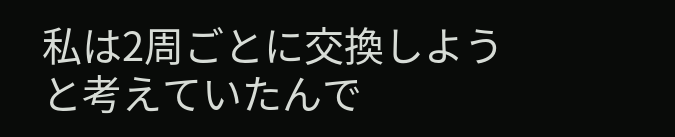私は2周ごとに交換しようと考えていたんで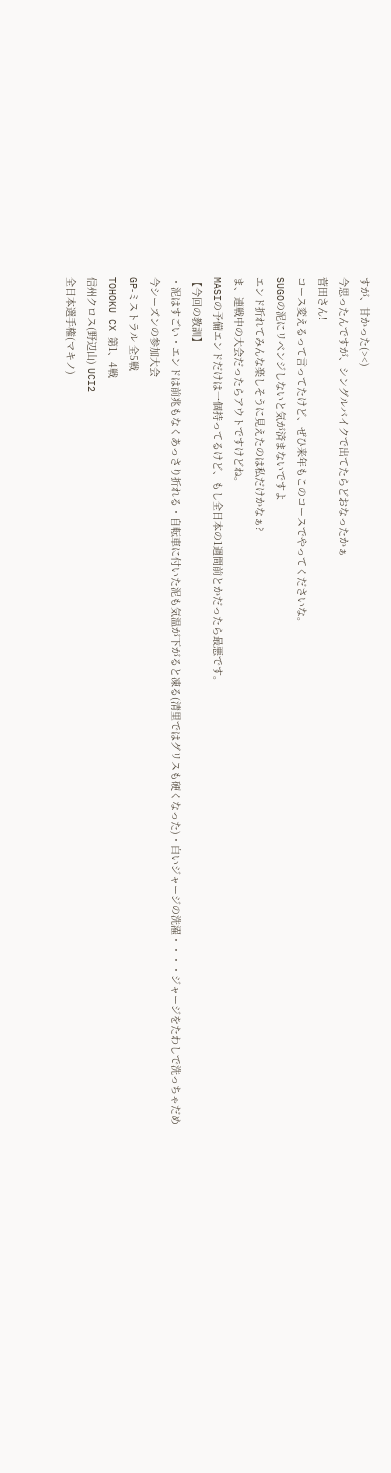すが、甘かった(><)
今思ったんですが、シングルバイクで出てたらどおなったかぁ
菅田さん!
コース変えるって言ってたけど、ぜひ来年もこのコースでやってくださいな。
SUGOの泥にリベンジしないと気が済まないですよ
エンド折れてみんな楽しそうに見えたのは私だけかなぁ?
ま、連戦中の大会だったらアウトですけどね。
MASIの予備エンドだけは一個持ってるけど、もし全日本の1週間前とかだったら最悪です。
【今回の教訓】
・泥はすごい・エンドは前兆もなくあっさり折れる・自転車に付いた泥も気温が下がると凍る(清里ではグリスも硬くなった)・白いジャージの洗濯・・・・ジャージをたわしで洗っちゃだめ
今シーズンの参加大会
GP‐ミストラル 全5戦
TOHOKU CX 第1、4戦
信州クロス(野辺山) UCI2
全日本選手権(マキノ)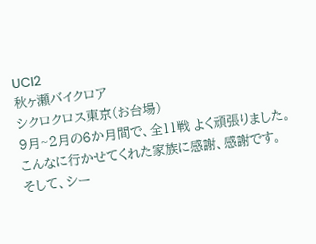UCI2
秋ヶ瀬バイクロア
シクロクロス東京(お台場)
9月~2月の6か月間で、全11戦 よく頑張りました。
こんなに行かせてくれた家族に感謝、感謝です。
そして、シー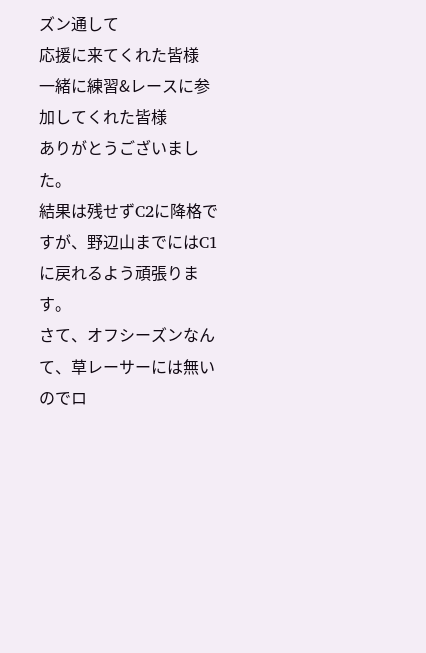ズン通して
応援に来てくれた皆様
一緒に練習&レースに参加してくれた皆様
ありがとうございました。
結果は残せずC2に降格ですが、野辺山までにはC1に戻れるよう頑張ります。
さて、オフシーズンなんて、草レーサーには無いのでロ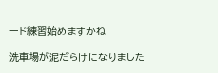ード練習始めますかね

洗車場が泥だらけになりました